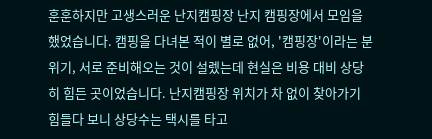훈훈하지만 고생스러운 난지캠핑장 난지 캠핑장에서 모임을 했었습니다. 캠핑을 다녀본 적이 별로 없어, '캠핑장'이라는 분위기, 서로 준비해오는 것이 설렜는데 현실은 비용 대비 상당히 힘든 곳이었습니다. 난지캠핑장 위치가 차 없이 찾아가기 힘들다 보니 상당수는 택시를 타고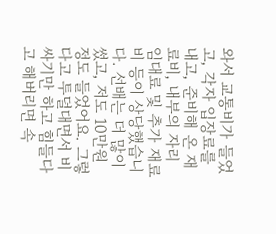와서 교통비가 들었고, 각자 입장료를 내고, 준비해 온 재료비, 내부의 자리 임대료 및 추가 재료비 등이 상당했습니다. 선배는 더 많이 썼고, 저도 10만원 정도 들었어요. 그렇다고 투덜대면서 비싸기만 하고 힘들다고 해버리면 속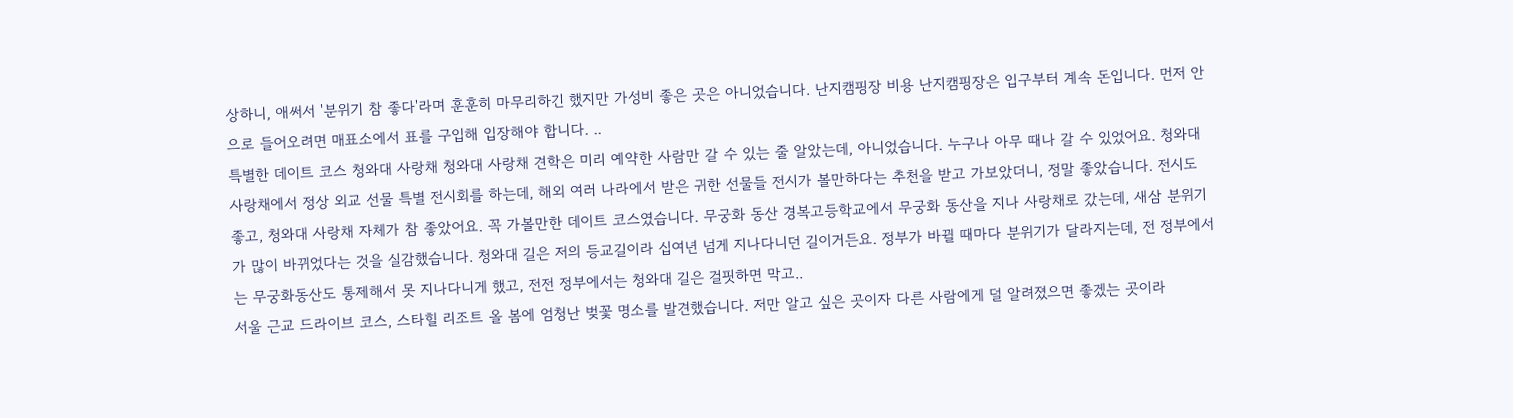상하니, 애써서 '분위기 참 좋다'라며 훈훈히 마무리하긴 했지만 가성비 좋은 곳은 아니었습니다. 난지캠핑장 비용 난지캠핑장은 입구부터 계속 돈입니다. 먼저 안으로 들어오려면 매표소에서 표를 구입해 입장해야 합니다. ..
특별한 데이트 코스 청와대 사랑채 청와대 사랑채 견학은 미리 예약한 사람만 갈 수 있는 줄 알았는데, 아니었습니다. 누구나 아무 때나 갈 수 있었어요. 청와대 사랑채에서 정상 외교 선물 특별 전시회를 하는데, 해외 여러 나라에서 받은 귀한 선물들 전시가 볼만하다는 추천을 받고 가보았더니, 정말 좋았습니다. 전시도 좋고, 청와대 사랑채 자체가 참 좋았어요. 꼭 가볼만한 데이트 코스였습니다. 무궁화 동산 경복고등학교에서 무궁화 동산을 지나 사랑채로 갔는데, 새삼 분위기가 많이 바뀌었다는 것을 실감했습니다. 청와대 길은 저의 등교길이라 십여년 넘게 지나다니던 길이거든요. 정부가 바뀔 때마다 분위기가 달라지는데, 전 정부에서는 무궁화동산도 통제해서 못 지나다니게 했고, 전전 정부에서는 청와대 길은 걸핏하면 막고..
서울 근교 드라이브 코스, 스타힐 리조트 올 봄에 엄청난 벚꽃 명소를 발견했습니다. 저만 알고 싶은 곳이자 다른 사람에게 덜 알려졌으면 좋겠는 곳이라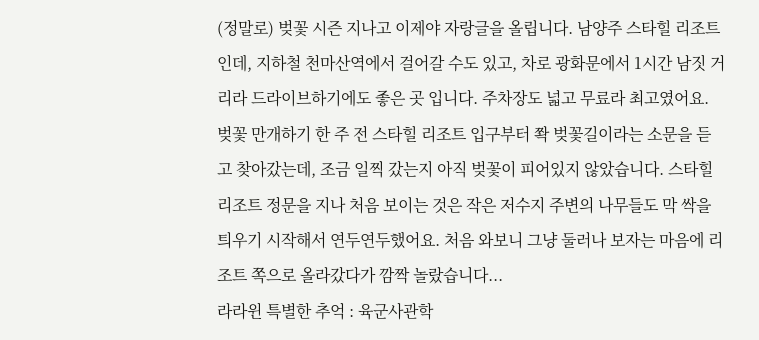(정말로) 벚꽃 시즌 지나고 이제야 자랑글을 올립니다. 남양주 스타힐 리조트인데, 지하철 천마산역에서 걸어갈 수도 있고, 차로 광화문에서 1시간 남짓 거리라 드라이브하기에도 좋은 곳 입니다. 주차장도 넓고 무료라 최고였어요. 벚꽃 만개하기 한 주 전 스타힐 리조트 입구부터 쫙 벚꽃길이라는 소문을 듣고 찾아갔는데, 조금 일찍 갔는지 아직 벚꽃이 피어있지 않았습니다. 스타힐 리조트 정문을 지나 처음 보이는 것은 작은 저수지 주변의 나무들도 막 싹을 틔우기 시작해서 연두연두했어요. 처음 와보니 그냥 둘러나 보자는 마음에 리조트 쪽으로 올라갔다가 깜짝 놀랐습니다...
라라윈 특별한 추억 : 육군사관학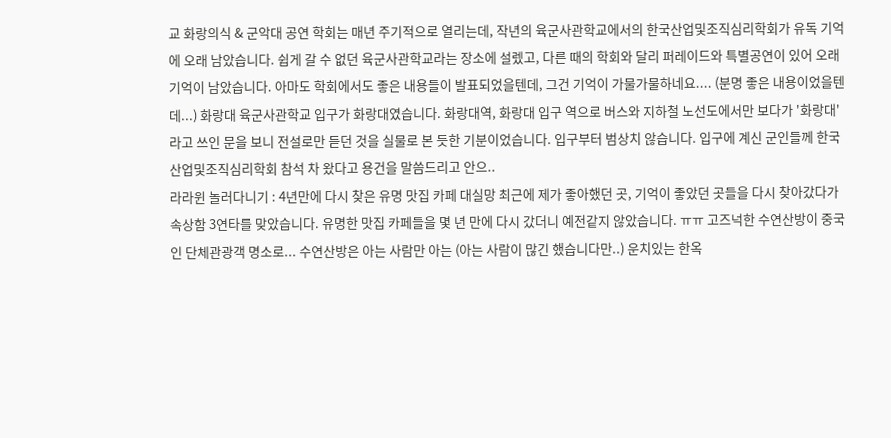교 화랑의식 & 군악대 공연 학회는 매년 주기적으로 열리는데, 작년의 육군사관학교에서의 한국산업및조직심리학회가 유독 기억에 오래 남았습니다. 쉽게 갈 수 없던 육군사관학교라는 장소에 설렜고, 다른 때의 학회와 달리 퍼레이드와 특별공연이 있어 오래 기억이 남았습니다. 아마도 학회에서도 좋은 내용들이 발표되었을텐데, 그건 기억이 가물가물하네요.... (분명 좋은 내용이었을텐데...) 화랑대 육군사관학교 입구가 화랑대였습니다. 화랑대역, 화랑대 입구 역으로 버스와 지하철 노선도에서만 보다가 '화랑대'라고 쓰인 문을 보니 전설로만 듣던 것을 실물로 본 듯한 기분이었습니다. 입구부터 범상치 않습니다. 입구에 계신 군인들께 한국산업및조직심리학회 참석 차 왔다고 용건을 말씀드리고 안으..
라라윈 놀러다니기 : 4년만에 다시 찾은 유명 맛집 카페 대실망 최근에 제가 좋아했던 곳, 기억이 좋았던 곳들을 다시 찾아갔다가 속상함 3연타를 맞았습니다. 유명한 맛집 카페들을 몇 년 만에 다시 갔더니 예전같지 않았습니다. ㅠㅠ 고즈넉한 수연산방이 중국인 단체관광객 명소로... 수연산방은 아는 사람만 아는 (아는 사람이 많긴 했습니다만..) 운치있는 한옥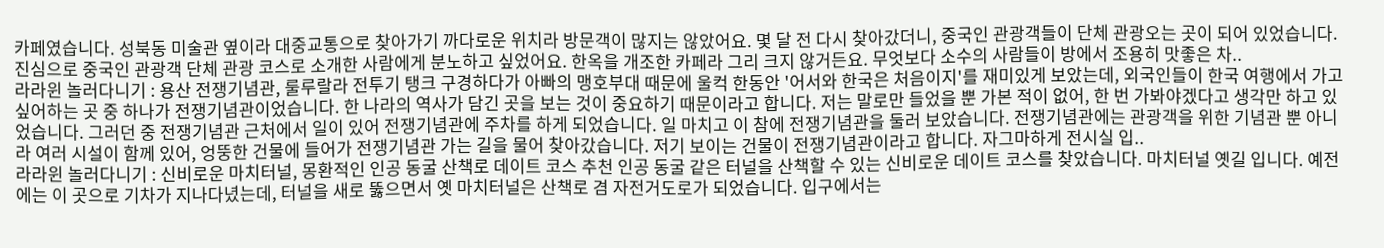카페였습니다. 성북동 미술관 옆이라 대중교통으로 찾아가기 까다로운 위치라 방문객이 많지는 않았어요. 몇 달 전 다시 찾아갔더니, 중국인 관광객들이 단체 관광오는 곳이 되어 있었습니다. 진심으로 중국인 관광객 단체 관광 코스로 소개한 사람에게 분노하고 싶었어요. 한옥을 개조한 카페라 그리 크지 않거든요. 무엇보다 소수의 사람들이 방에서 조용히 맛좋은 차..
라라윈 놀러다니기 : 용산 전쟁기념관, 룰루랄라 전투기 탱크 구경하다가 아빠의 맹호부대 때문에 울컥 한동안 '어서와 한국은 처음이지'를 재미있게 보았는데, 외국인들이 한국 여행에서 가고 싶어하는 곳 중 하나가 전쟁기념관이었습니다. 한 나라의 역사가 담긴 곳을 보는 것이 중요하기 때문이라고 합니다. 저는 말로만 들었을 뿐 가본 적이 없어, 한 번 가봐야겠다고 생각만 하고 있었습니다. 그러던 중 전쟁기념관 근처에서 일이 있어 전쟁기념관에 주차를 하게 되었습니다. 일 마치고 이 참에 전쟁기념관을 둘러 보았습니다. 전쟁기념관에는 관광객을 위한 기념관 뿐 아니라 여러 시설이 함께 있어, 엉뚱한 건물에 들어가 전쟁기념관 가는 길을 물어 찾아갔습니다. 저기 보이는 건물이 전쟁기념관이라고 합니다. 자그마하게 전시실 입..
라라윈 놀러다니기 : 신비로운 마치터널, 몽환적인 인공 동굴 산책로 데이트 코스 추천 인공 동굴 같은 터널을 산책할 수 있는 신비로운 데이트 코스를 찾았습니다. 마치터널 옛길 입니다. 예전에는 이 곳으로 기차가 지나다녔는데, 터널을 새로 뚫으면서 옛 마치터널은 산책로 겸 자전거도로가 되었습니다. 입구에서는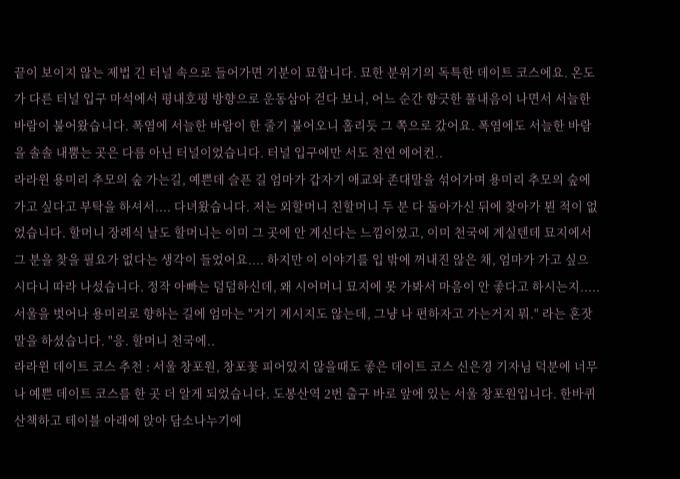끝이 보이지 않는 제법 긴 터널 속으로 들어가면 기분이 묘합니다. 묘한 분위기의 독특한 데이트 코스에요. 온도가 다른 터널 입구 마석에서 평내호평 방향으로 운동삼아 걷다 보니, 어느 순간 향긋한 풀내음이 나면서 서늘한 바람이 불어왔습니다. 폭염에 서늘한 바람이 한 줄기 불어오니 홀리듯 그 쪽으로 갔어요. 폭염에도 서늘한 바람을 솔솔 내뿜는 곳은 다름 아닌 터널이었습니다. 터널 입구에만 서도 천연 에어컨..
라라윈 용미리 추모의 숲 가는길, 예쁜데 슬픈 길 엄마가 갑자기 애교와 존대말을 섞어가며 용미리 추모의 숲에 가고 싶다고 부탁을 하셔서.... 다녀왔습니다. 저는 외할머니 친할머니 두 분 다 돌아가신 뒤에 찾아가 뵌 적이 없었습니다. 할머니 장례식 날도 할머니는 이미 그 곳에 안 계신다는 느낌이었고, 이미 천국에 계실텐데 묘지에서 그 분을 찾을 필요가 없다는 생각이 들었어요.... 하지만 이 이야기를 입 밖에 꺼내진 않은 채, 엄마가 가고 싶으시다니 따라 나섰습니다. 정작 아빠는 덤덤하신데, 왜 시어머니 묘지에 못 가봐서 마음이 안 좋다고 하시는지..... 서울을 벗어나 용미리로 향하는 길에 엄마는 "거기 계시지도 않는데, 그냥 나 편하자고 가는거지 뭐." 라는 혼잣말을 하셨습니다. "응. 할머니 천국에..
라라윈 데이트 코스 추천 : 서울 창포원, 창포꽃 피어있지 않을때도 좋은 데이트 코스 신은경 기자님 덕분에 너무나 예쁜 데이트 코스를 한 곳 더 알게 되었습니다. 도봉산역 2번 출구 바로 앞에 있는 서울 창포원입니다. 한바퀴 산책하고 테이블 아래에 앉아 담소나누기에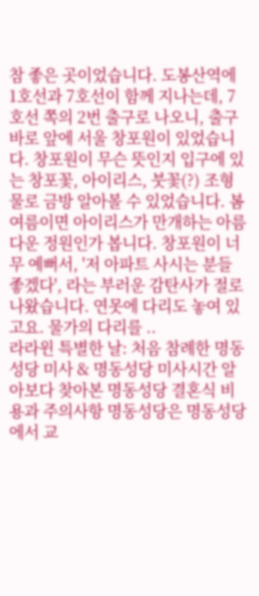참 좋은 곳이었습니다. 도봉산역에 1호선과 7호선이 함께 지나는데, 7호선 쪽의 2번 출구로 나오니, 출구 바로 앞에 서울 창포원이 있었습니다. 창포원이 무슨 뜻인지 입구에 있는 창포꽃, 아이리스, 붓꽃(?) 조형물로 금방 알아볼 수 있었습니다. 봄여름이면 아이리스가 만개하는 아름다운 정원인가 봅니다. 창포원이 너무 예뻐서, '저 아파트 사시는 분들 좋겠다', 라는 부러운 감탄사가 절로 나왔습니다. 연못에 다리도 놓여 있고요. 물가의 다리를 ..
라라윈 특별한 날: 처음 참례한 명동성당 미사 & 명동성당 미사시간 알아보다 찾아본 명동성당 결혼식 비용과 주의사항 명동성당은 명동성당에서 교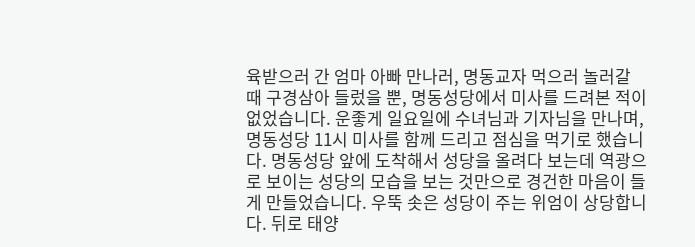육받으러 간 엄마 아빠 만나러, 명동교자 먹으러 놀러갈 때 구경삼아 들렀을 뿐, 명동성당에서 미사를 드려본 적이 없었습니다. 운좋게 일요일에 수녀님과 기자님을 만나며, 명동성당 11시 미사를 함께 드리고 점심을 먹기로 했습니다. 명동성당 앞에 도착해서 성당을 올려다 보는데 역광으로 보이는 성당의 모습을 보는 것만으로 경건한 마음이 들게 만들었습니다. 우뚝 솟은 성당이 주는 위엄이 상당합니다. 뒤로 태양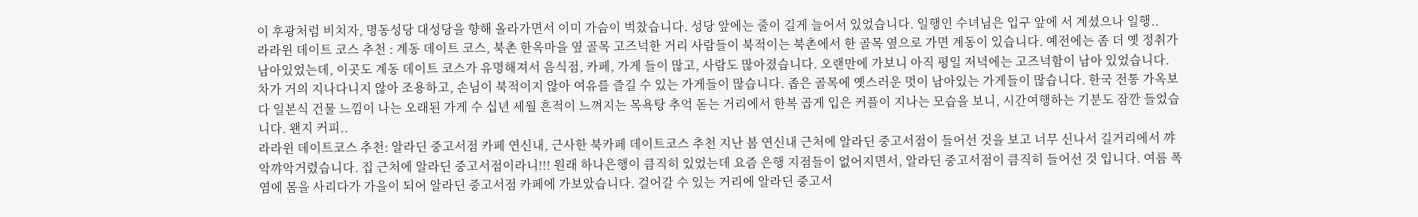이 후광처럼 비치자, 명동성당 대성당을 향해 올라가면서 이미 가슴이 벅찼습니다. 성당 앞에는 줄이 길게 늘어서 있었습니다. 일행인 수녀님은 입구 앞에 서 계셨으나 일행..
라라윈 데이트 코스 추천 : 계동 데이트 코스, 북촌 한옥마을 옆 골목 고즈넉한 거리 사람들이 북적이는 북촌에서 한 골목 옆으로 가면 계동이 있습니다. 예전에는 좀 더 옛 정취가 남아있었는데, 이곳도 계동 데이트 코스가 유명해져서 음식점, 카페, 가게 들이 많고, 사람도 많아졌습니다. 오랜만에 가보니 아직 평일 저녁에는 고즈넉함이 남아 있었습니다. 차가 거의 지나다니지 않아 조용하고, 손님이 북적이지 않아 여유를 즐길 수 있는 가게들이 많습니다. 좁은 골목에 옛스러운 멋이 남아있는 가게들이 많습니다. 한국 전통 가옥보다 일본식 건물 느낌이 나는 오래된 가게 수 십년 세월 흔적이 느껴지는 목욕탕 추억 돋는 거리에서 한복 곱게 입은 커플이 지나는 모습을 보니, 시간여행하는 기분도 잠깐 들었습니다. 왠지 커피..
라라윈 데이트코스 추천: 알라딘 중고서점 카페 연신내, 근사한 북카페 데이트코스 추천 지난 봄 연신내 근처에 알라딘 중고서점이 들어선 것을 보고 너무 신나서 길거리에서 꺄악꺄악거렸습니다. 집 근처에 알라딘 중고서점이라니!!! 원래 하나은행이 큼직히 있었는데 요즘 은행 지점들이 없어지면서, 알라딘 중고서점이 큼직히 들어선 것 입니다. 여름 폭염에 몸을 사리다가 가을이 되어 알라딘 중고서점 카페에 가보았습니다. 걸어갈 수 있는 거리에 알라딘 중고서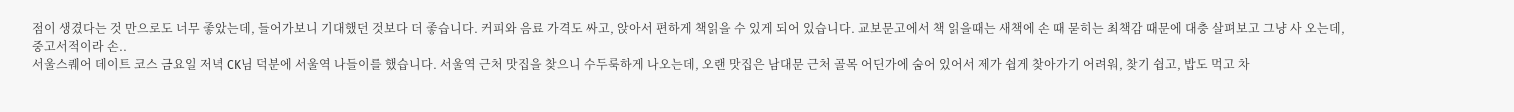점이 생겼다는 것 만으로도 너무 좋았는데, 들어가보니 기대했던 것보다 더 좋습니다. 커피와 음료 가격도 싸고, 앉아서 편하게 책읽을 수 있게 되어 있습니다. 교보문고에서 책 읽을때는 새책에 손 때 묻히는 최책감 때문에 대충 살펴보고 그냥 사 오는데, 중고서적이라 손..
서울스퀘어 데이트 코스 금요일 저녁 CK님 덕분에 서울역 나들이를 했습니다. 서울역 근처 맛집을 찾으니 수두룩하게 나오는데, 오랜 맛집은 남대문 근처 골목 어딘가에 숨어 있어서 제가 쉽게 찾아가기 어려워, 찾기 쉽고, 밥도 먹고 차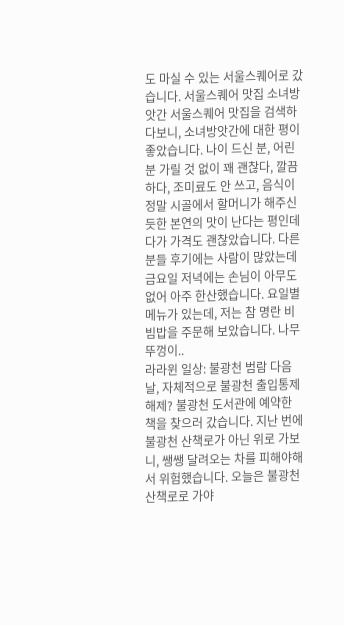도 마실 수 있는 서울스퀘어로 갔습니다. 서울스퀘어 맛집 소녀방앗간 서울스퀘어 맛집을 검색하다보니, 소녀방앗간에 대한 평이 좋았습니다. 나이 드신 분, 어린 분 가릴 것 없이 꽤 괜찮다, 깔끔하다, 조미료도 안 쓰고, 음식이 정말 시골에서 할머니가 해주신 듯한 본연의 맛이 난다는 평인데다가 가격도 괜찮았습니다. 다른 분들 후기에는 사람이 많았는데 금요일 저녁에는 손님이 아무도 없어 아주 한산했습니다. 요일별 메뉴가 있는데, 저는 참 명란 비빔밥을 주문해 보았습니다. 나무 뚜껑이..
라라윈 일상: 불광천 범람 다음날, 자체적으로 불광천 출입통제 해제? 불광천 도서관에 예약한 책을 찾으러 갔습니다. 지난 번에 불광천 산책로가 아닌 위로 가보니, 쌩쌩 달려오는 차를 피해야해서 위험했습니다. 오늘은 불광천 산책로로 가야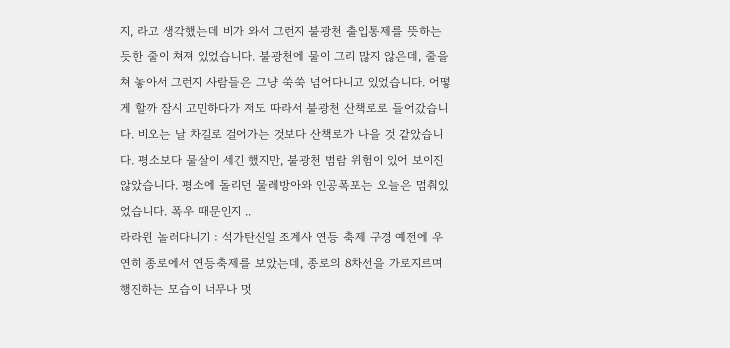지, 라고 생각했는데 비가 와서 그런지 불광천 출입통제를 뜻하는 듯한 줄이 쳐져 있었습니다. 불광천에 물이 그리 많지 않은데, 줄을 쳐 놓아서 그런지 사람들은 그냥 쑥쑥 넘어다니고 있었습니다. 어떻게 할까 잠시 고민하다가 저도 따라서 불광천 산책로로 들어갔습니다. 비오는 날 차길로 걸어가는 것보다 산책로가 나을 것 같았습니다. 평소보다 물살이 세긴 했지만, 불광천 범람 위험이 있어 보이진 않았습니다. 평소에 돌리던 물레방아와 인공폭포는 오늘은 멈춰있었습니다. 폭우 때문인지 ..
라라윈 놀러다니기 : 석가탄신일 조계사 연등 축제 구경 예전에 우연히 종로에서 연등축제를 보았는데, 종로의 8차선을 가로지르며 행진하는 모습이 너무나 멋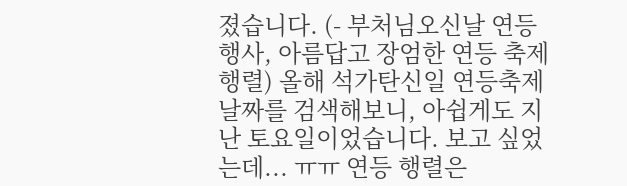졌습니다. (- 부처님오신날 연등 행사, 아름답고 장엄한 연등 축제 행렬) 올해 석가탄신일 연등축제 날짜를 검색해보니, 아쉽게도 지난 토요일이었습니다. 보고 싶었는데... ㅠㅠ 연등 행렬은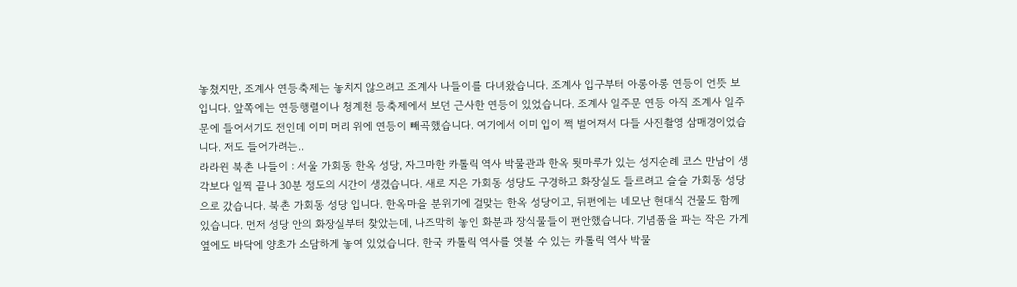놓쳤지만, 조계사 연등축제는 놓치지 않으려고 조계사 나들이를 다녀왔습니다. 조계사 입구부터 아롱아롱 연등이 언뜻 보입니다. 앞쪽에는 연등행렬이나 청계천 등축제에서 보던 근사한 연등이 있었습니다. 조계사 일주문 연등 아직 조계사 일주문에 들어서기도 전인데 이미 머리 위에 연등이 빼곡했습니다. 여기에서 이미 입이 쩍 벌어져서 다들 사진촬영 삼매경이었습니다. 저도 들어가려는..
라라윈 북촌 나들이 : 서울 가회동 한옥 성당, 자그마한 카톨릭 역사 박물관과 한옥 툇마루가 있는 성지순례 코스 만남이 생각보다 일찍 끝나 30분 정도의 시간이 생겼습니다. 새로 지은 가회동 성당도 구경하고 화장실도 들르려고 슬슬 가회동 성당으로 갔습니다. 북촌 가회동 성당 입니다. 한옥마을 분위기에 걸맞는 한옥 성당이고, 뒤편에는 네모난 현대식 건물도 함께 있습니다. 먼저 성당 안의 화장실부터 찾았는데, 나즈막히 놓인 화분과 장식물들이 편안했습니다. 기념품을 파는 작은 가게 옆에도 바닥에 양초가 소담하게 놓여 있었습니다. 한국 카톨릭 역사를 엿볼 수 있는 카톨릭 역사 박물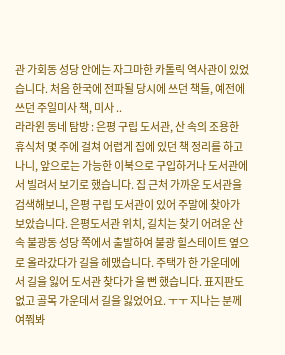관 가회동 성당 안에는 자그마한 카톨릭 역사관이 있었습니다. 처음 한국에 전파될 당시에 쓰던 책들, 예전에 쓰던 주일미사 책, 미사 ..
라라윈 동네 탐방 : 은평 구립 도서관, 산 속의 조용한 휴식처 몇 주에 걸쳐 어렵게 집에 있던 책 정리를 하고 나니, 앞으로는 가능한 이북으로 구입하거나 도서관에서 빌려서 보기로 했습니다. 집 근처 가까운 도서관을 검색해보니, 은평 구립 도서관이 있어 주말에 찾아가 보았습니다. 은평도서관 위치, 길치는 찾기 어려운 산 속 불광동 성당 쪽에서 출발하여 불광 힐스테이트 옆으로 올라갔다가 길을 헤맸습니다. 주택가 한 가운데에서 길을 잃어 도서관 찾다가 울 뻔 했습니다. 표지판도 없고 골목 가운데서 길을 잃었어요. ㅜㅜ 지나는 분께 여쭤봐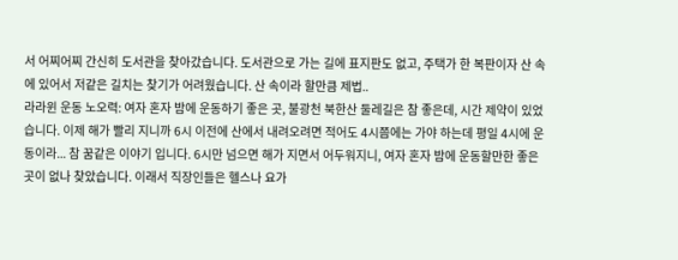서 어찌어찌 간신히 도서관을 찾아갔습니다. 도서관으로 가는 길에 표지판도 없고, 주택가 한 복판이자 산 속에 있어서 저같은 길치는 찾기가 어려웠습니다. 산 속이라 할만큼 제법..
라라윈 운동 노오력: 여자 혼자 밤에 운동하기 좋은 곳, 불광천 북한산 둘레길은 참 좋은데, 시간 제약이 있었습니다. 이제 해가 빨리 지니까 6시 이전에 산에서 내려오려면 적어도 4시쯤에는 가야 하는데 평일 4시에 운동이라... 참 꿈같은 이야기 입니다. 6시만 넘으면 해가 지면서 어두워지니, 여자 혼자 밤에 운동할만한 좋은 곳이 없나 찾았습니다. 이래서 직장인들은 헬스나 요가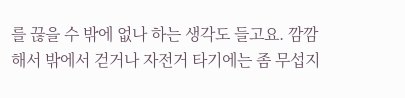를 끊을 수 밖에 없나 하는 생각도 들고요. 깜깜해서 밖에서 걷거나 자전거 타기에는 좀 무섭지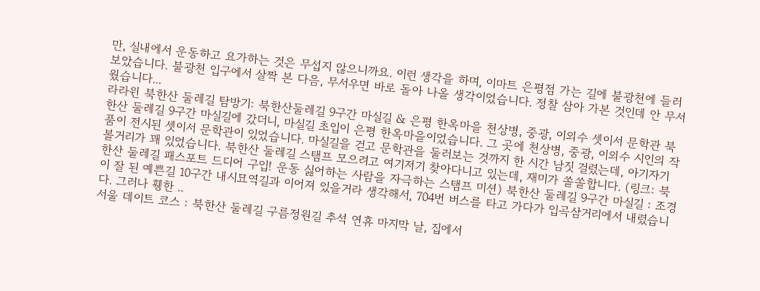만, 실내에서 운동하고 요가하는 것은 무섭지 않으니까요. 이런 생각을 하며, 이마트 은평점 가는 길에 불광천에 들러보았습니다. 불광천 입구에서 살짝 본 다음, 무서우면 바로 돌아 나올 생각이었습니다. 정찰 삼아 가본 것인데 안 무서웠습니다...
라라윈 북한산 둘레길 탐방기: 북한산둘레길 9구간 마실길 & 은평 한옥마을 천상병, 중광, 이외수 셋이서 문학관 북한산 둘레길 9구간 마실길에 갔더니, 마실길 초입이 은평 한옥마을이었습니다. 그 곳에 천상병, 중광, 이외수 시인의 작품이 전시된 셋이서 문학관이 있었습니다. 마실길을 걷고 문학관을 둘러보는 것까지 한 시간 남짓 걸렸는데, 아기자기 볼거리가 꽤 있었습니다. 북한산 둘레길 스탬프 모으려고 여기저기 찾아다니고 있는데, 재미가 쏠쏠합니다. (링크: 북한산 둘레길 패스포트 드디어 구입! 운동 싫어하는 사람을 자극하는 스탬프 미션) 북한산 둘레길 9구간 마실길 : 조경이 잘 된 예쁜길 10구간 내시묘역길과 이어져 있을거라 생각해서, 704번 버스를 타고 가다가 입곡삼거리에서 내렸습니다. 그러나 휑한 ..
서울 데이트 코스 : 북한산 둘레길 구름정원길 추석 연휴 마지막 날, 집에서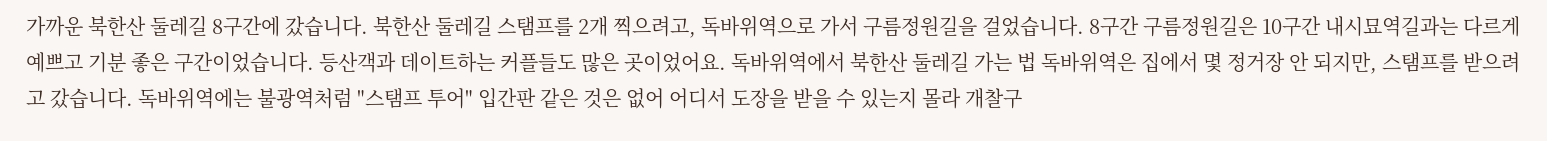가까운 북한산 둘레길 8구간에 갔습니다. 북한산 둘레길 스탬프를 2개 찍으려고, 독바위역으로 가서 구름정원길을 걸었습니다. 8구간 구름정원길은 10구간 내시묘역길과는 다르게 예쁘고 기분 좋은 구간이었습니다. 등산객과 데이트하는 커플들도 많은 곳이었어요. 독바위역에서 북한산 둘레길 가는 법 독바위역은 집에서 몇 정거장 안 되지만, 스탬프를 받으려고 갔습니다. 독바위역에는 불광역처럼 "스탬프 투어" 입간판 같은 것은 없어 어디서 도장을 받을 수 있는지 몰라 개찰구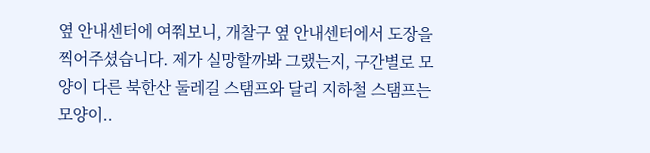옆 안내센터에 여쭤보니, 개찰구 옆 안내센터에서 도장을 찍어주셨습니다. 제가 실망할까봐 그랬는지, 구간별로 모양이 다른 북한산 둘레길 스탬프와 달리 지하철 스탬프는 모양이..